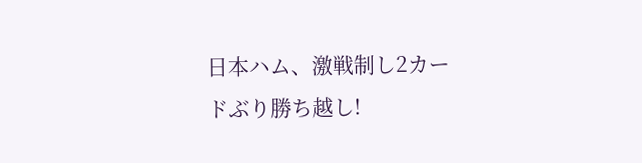日本ハム、激戦制し2カードぶり勝ち越し!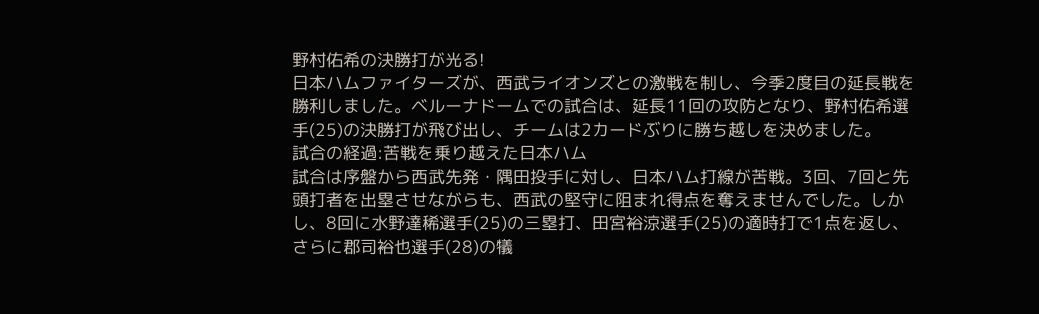野村佑希の決勝打が光る!
日本ハムファイターズが、西武ライオンズとの激戦を制し、今季2度目の延長戦を勝利しました。ベルーナドームでの試合は、延長11回の攻防となり、野村佑希選手(25)の決勝打が飛び出し、チームは2カードぶりに勝ち越しを決めました。
試合の経過:苦戦を乗り越えた日本ハム
試合は序盤から西武先発・隅田投手に対し、日本ハム打線が苦戦。3回、7回と先頭打者を出塁させながらも、西武の堅守に阻まれ得点を奪えませんでした。しかし、8回に水野達稀選手(25)の三塁打、田宮裕涼選手(25)の適時打で1点を返し、さらに郡司裕也選手(28)の犠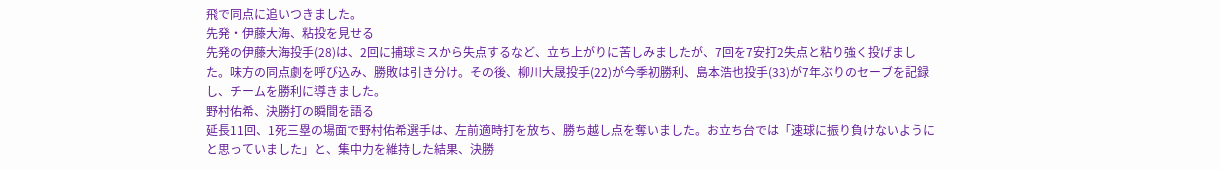飛で同点に追いつきました。
先発・伊藤大海、粘投を見せる
先発の伊藤大海投手(28)は、2回に捕球ミスから失点するなど、立ち上がりに苦しみましたが、7回を7安打2失点と粘り強く投げました。味方の同点劇を呼び込み、勝敗は引き分け。その後、柳川大晟投手(22)が今季初勝利、島本浩也投手(33)が7年ぶりのセーブを記録し、チームを勝利に導きました。
野村佑希、決勝打の瞬間を語る
延長11回、1死三塁の場面で野村佑希選手は、左前適時打を放ち、勝ち越し点を奪いました。お立ち台では「速球に振り負けないようにと思っていました」と、集中力を維持した結果、決勝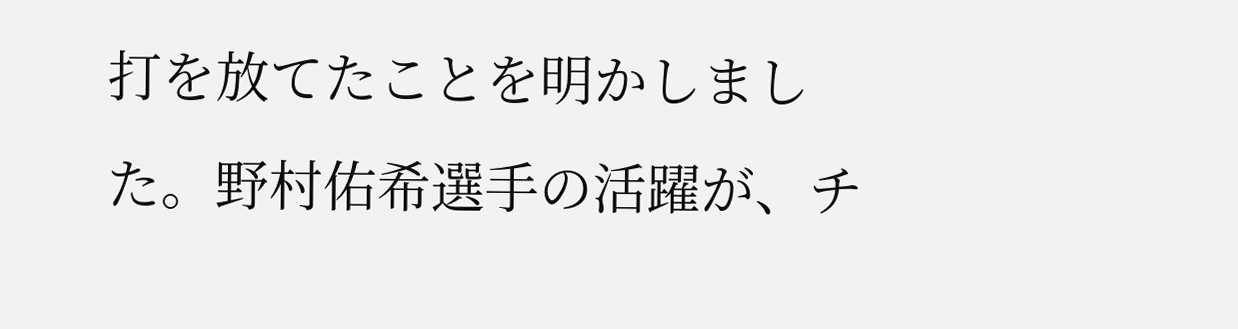打を放てたことを明かしました。野村佑希選手の活躍が、チ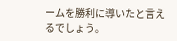ームを勝利に導いたと言えるでしょう。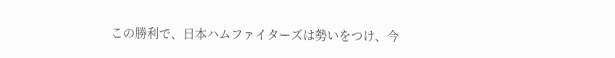この勝利で、日本ハムファイターズは勢いをつけ、今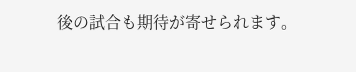後の試合も期待が寄せられます。